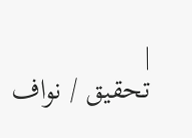|
تحقيق / نواف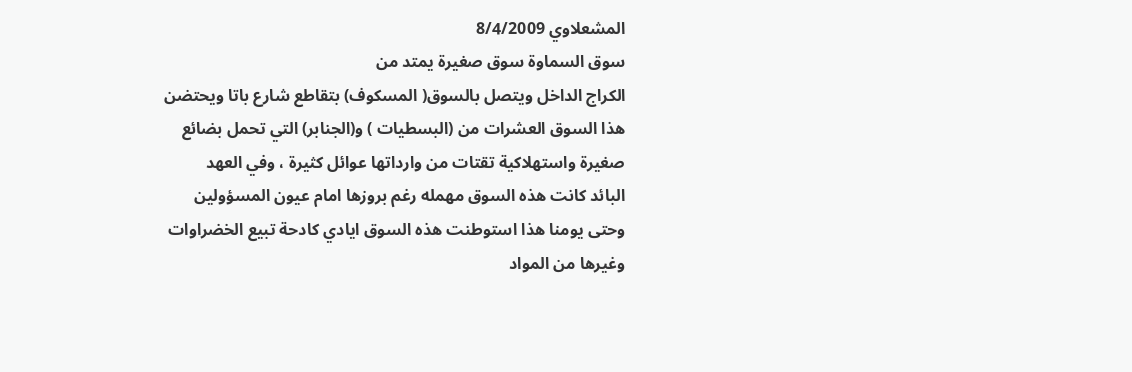المشعلاوي 8/4/2009
سوق السماوة سوق صغيرة يمتد من
الكراج الداخل ويتصل بالسوق( المسكوف) بتقاطع شارع باتا ويحتضن
هذا السوق العشرات من (البسطيات ) و(الجنابر) التي تحمل بضائع
صغيرة واستهلاكية تقتات من وارداتها عوائل كثيرة ، وفي العهد
البائد كانت هذه السوق مهمله رغم بروزها امام عيون المسؤولين
وحتى يومنا هذا استوطنت هذه السوق ايادي كادحة تبيع الخضراوات
وغيرها من المواد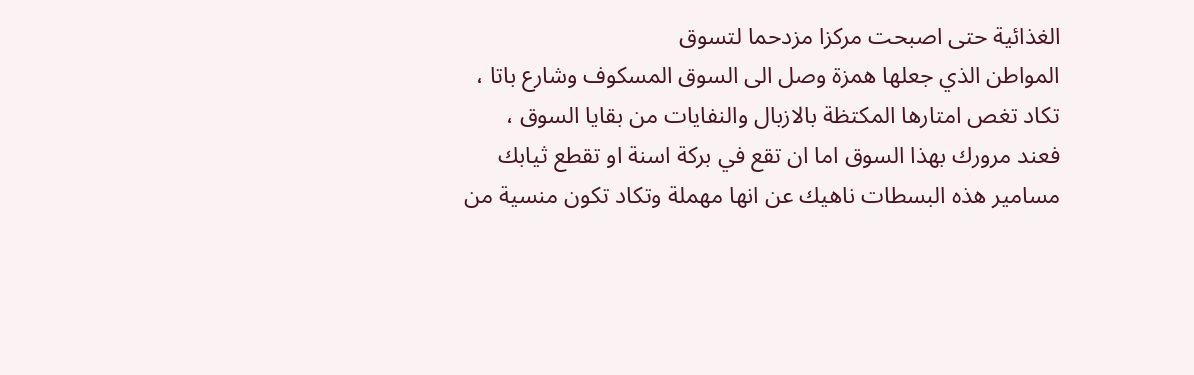الغذائية حتى اصبحت مركزا مزدحما لتسوق
المواطن الذي جعلها همزة وصل الى السوق المسكوف وشارع باتا ،
تكاد تغص امتارها المكتظة بالازبال والنفايات من بقايا السوق ،
فعند مرورك بهذا السوق اما ان تقع في بركة اسنة او تقطع ثيابك
مسامير هذه البسطات ناهيك عن انها مهملة وتكاد تكون منسية من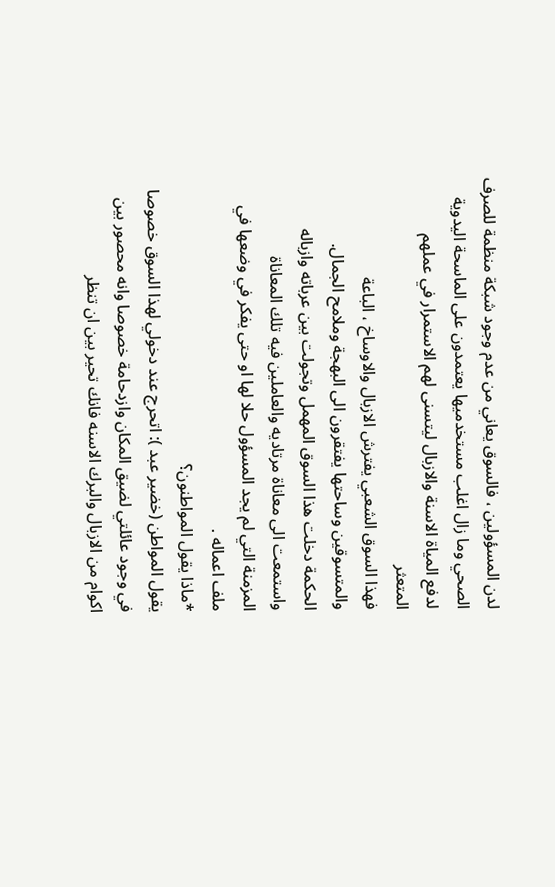لدن المسؤولين ، فالسوق يعاني من عدم وجود شبكة منظمة للصرف
الصحي وما زال اغلب مستخدميها يعتمدون على الماسحة اليدوية
لدفع المياة الاسنة والازبال ليتسنى لهم الاستمرار في عملهم
المتعثر
فهذا السوق الشعبي يفترش الازبال والاوساخ ، الباعة
والمتسوقين وساحتها يفتقرون الى البهجة وملامح الجمال.
الحكمة دخلت هذا السوق المهمل وتجولت بين عرباته وازباله
واستمعت الى معاناة مرتاديه والعاملين فيه تلك المعاناة
المزمنة التي لم يجد المسؤول حلا لها او حتى يفكر في وضعها في
ملف اعماله .
*ماذا يقول المواطنون؟
يقول المواطن (خضير عبد ): اتحرج عند دخولي لهذا السوق خصوصا
في وجود عائلتي لضيق المكان وازدحامة خصوصا وانه محصور بين
اكوام من الازبال والبرك الاسنه فانك تحير بين ان تنظر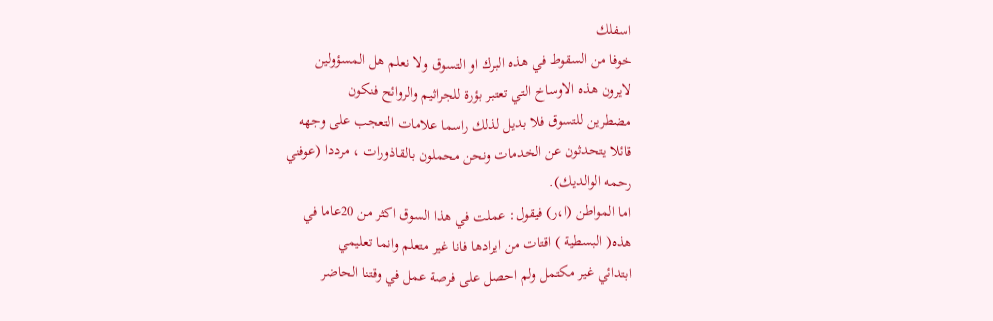اسفلك
خوفا من السقوط في هذه البرك او التسوق ولا نعلم هل المسؤولين
لايرون هذه الاوساخ التي تعتبر بؤرة للجراثيم والروائح فنكون
مضطرين للتسوق فلا بديل لذلك راسما علامات التعجب على وجهه
قائلا يتحدثون عن الخدمات ونحن محملون بالقاذورات ، مرددا (عوفني
رحمه الوالديك).
اما المواطن (ا،ر) فيقول: عملت في هذا السوق اكثر من 20عاما في
هذه( البسطية ) اقتات من ايرادها فانا غير متعلم وانما تعليمي
ابتدائي غير مكتمل ولم احصل على فرصة عمل في وقتنا الحاضر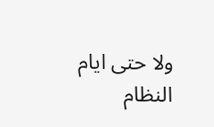ولا حتى ايام النظام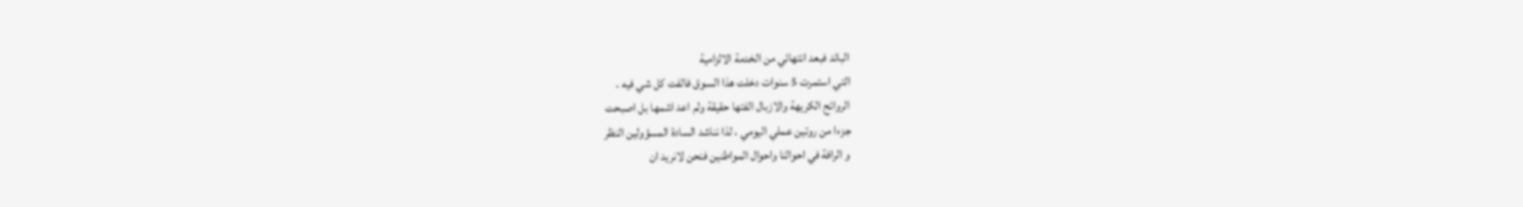البائد فبعد انتهائي من الخدمة الالزامية
التي استمرت 5 سنوات دخلت هذا السوق فالفت كل شي فيه .
الروائح الكريهة والازبال الفتها حقيقة ولم اعد اشمها بل اصبحت
جزءا من روتين عملي اليومي ، لذا نناشد السادة المسؤولين النظر
و الرافة في احوالنا واحوال المواطنين فنحن لانريد ان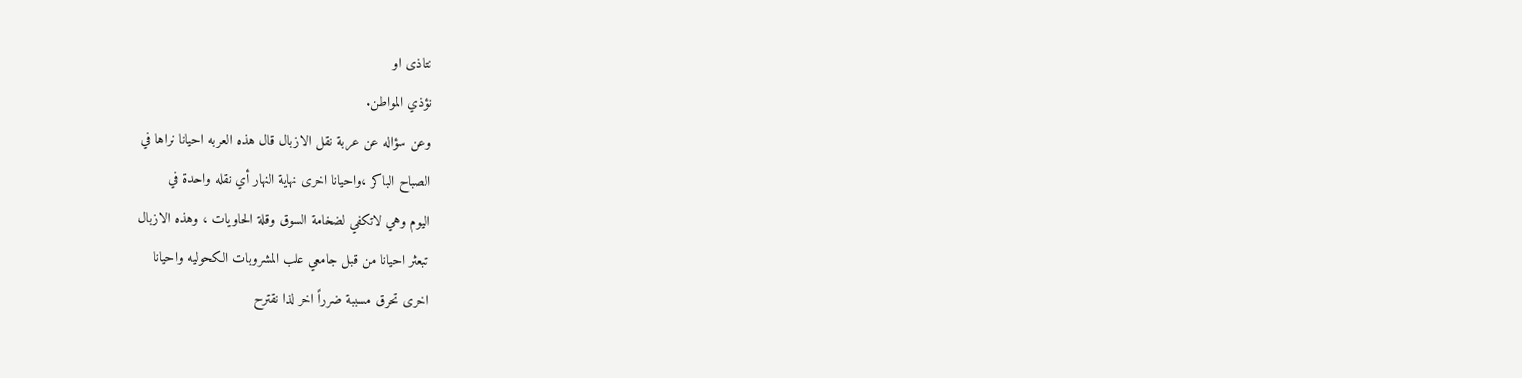نتاذى او
نؤذي المواطن.
وعن سؤاله عن عربة نقل الازبال قال هذه العربه احيانا نراها في
الصباح الباكر ،واحيانا اخرى نهاية النهار أي نقله واحدة في
اليوم وهي لاتكفي لضخامة السوق وقلة الحاويات ، وهذه الازبال
تبعثر احيانا من قبل جامعي علب المشروبات الكحوليه واحيانا
اخرى تحرق مسببة ضرراً اخر لذا نقترح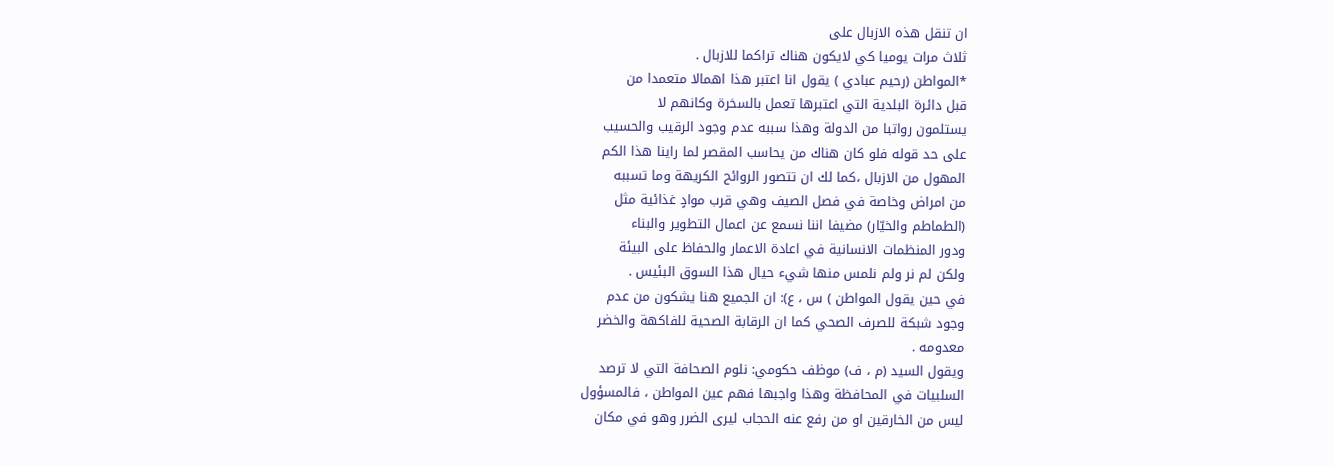ان تنقل هذه الازبال على
ثلاث مرات يوميا كي لايكون هناك تراكما للازبال .
*المواطن (رحيم عبادي ) يقول انا اعتبر هذا اهمالا متعمدا من
قبل دائرة البلدية التي اعتبرها تعمل بالسخرة وكانهم لا
يستلمون رواتبا من الدولة وهذا سببه عدم وجود الرقيب والحسيب
على حد قوله فلو كان هناك من يحاسب المقصر لما راينا هذا الكم
المهول من الازبال ،كما لك ان تتصور الروائح الكريهة وما تسببه
من امراض وخاصة في فصل الصيف وهي قرب موادٍ غذائية مثل
(الطماطم والخيّار) مضيفا اننا نسمع عن اعمال التطوير والبناء
ودور المنظمات الانسانية في اعادة الاعمار والحفاظ على البيئة
ولكن لم نر ولم نلمس منها شيء حيال هذا السوق البئيس .
في حين يقول المواطن ) س ، ع): ان الجميع هنا يشكون من عدم
وجود شبكة للصرف الصحي كما ان الرقابة الصحية للفاكهة والخضر
معدومه .
ويقول السيد (م ، ف) موظف حكومي: نلوم الصحافة التي لا ترصد
السلبيات في المحافظة وهذا واجبها فهم عين المواطن ، فالمسؤول
ليس من الخارقين او من رفع عنه الحجاب ليرى الضرر وهو في مكان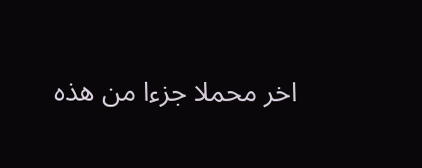اخر محملا جزءا من هذه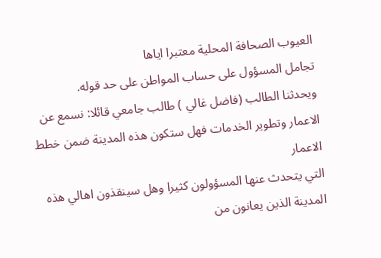العيوب الصحافة المحلية معتبرا اياها
تجامل المسؤول على حساب المواطن على حد قوله.
ويحدثنا الطالب (فاضل غالي ) طالب جامعي قائلا: نسمع عن
الاعمار وتطوير الخدمات فهل ستكون هذه المدينة ضمن خطط الاعمار
التي يتحدث عنها المسؤولون كثيرا وهل سينقذون اهالي هذه
المدينة الذين يعانون من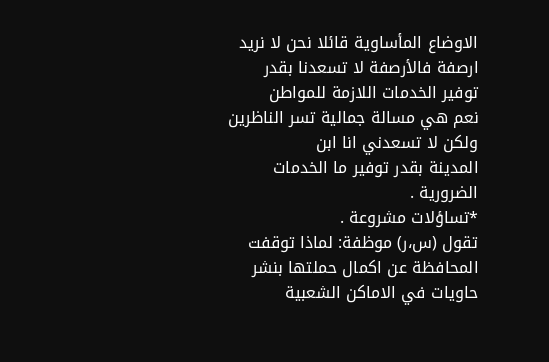الاوضاع المأساوية قائلا نحن لا نريد
ارصفة فالأرصفة لا تسعدنا بقدر توفير الخدمات اللازمة للمواطن
نعم هي مسالة جمالية تسر الناظرين ولكن لا تسعدني انا ابن
المدينة بقدر توفير ما الخدمات الضرورية .
*تساؤلات مشروعة .
تقول (س،ر) موظفة: لماذا توقفت المحافظة عن اكمال حملتها بنشر
حاويات في الاماكن الشعبية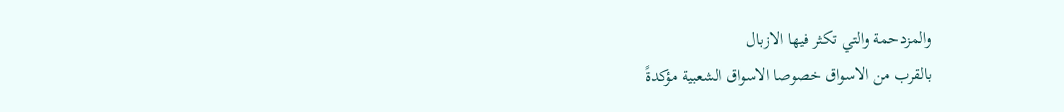والمزدحمة والتي تكثر فيها الازبال
بالقرب من الاسواق خصوصا الاسواق الشعبية مؤكدةً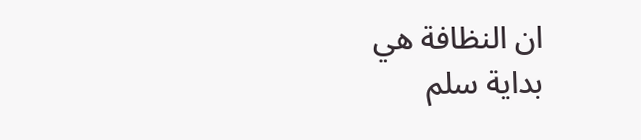ان النظافة هي
بداية سلم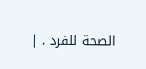الصحة للفرد . |